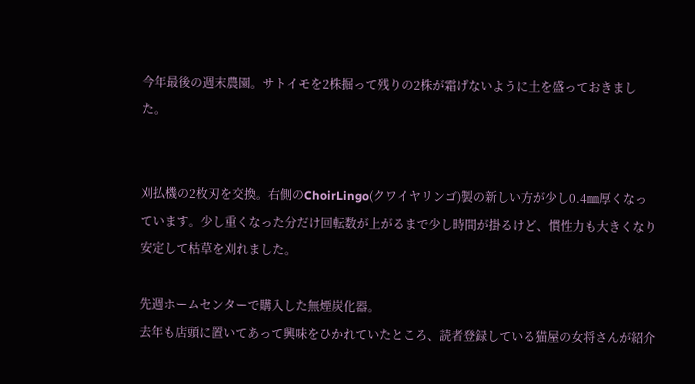今年最後の週末農園。サトイモを2株掘って残りの2株が霜げないように土を盛っておきました。


刈払機の2枚刃を交換。右側のChoirLingo(クワイヤリンゴ)製の新しい方が少し0.4㎜厚くなっています。少し重くなった分だけ回転数が上がるまで少し時間が掛るけど、慣性力も大きくなり安定して枯草を刈れました。

先週ホームセンターで購入した無煙炭化器。
去年も店頭に置いてあって興味をひかれていたところ、読者登録している猫屋の女将さんが紹介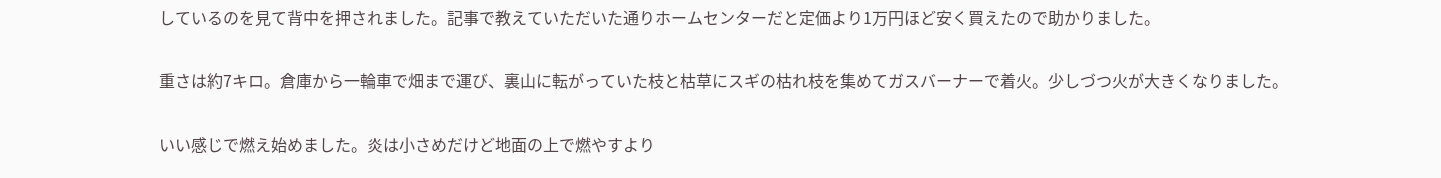しているのを見て背中を押されました。記事で教えていただいた通りホームセンターだと定価より1万円ほど安く買えたので助かりました。

重さは約7キロ。倉庫から一輪車で畑まで運び、裏山に転がっていた枝と枯草にスギの枯れ枝を集めてガスバーナーで着火。少しづつ火が大きくなりました。

いい感じで燃え始めました。炎は小さめだけど地面の上で燃やすより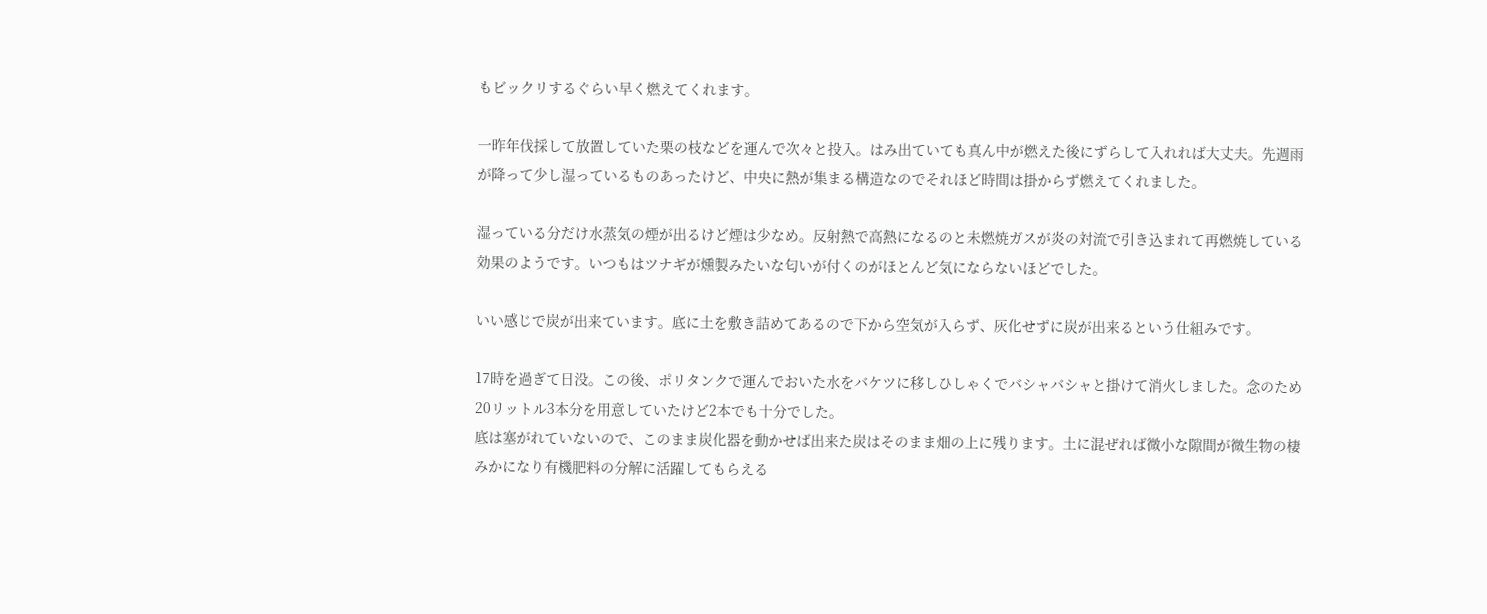もビックリするぐらい早く燃えてくれます。

一昨年伐採して放置していた栗の枝などを運んで次々と投入。はみ出ていても真ん中が燃えた後にずらして入れれば大丈夫。先週雨が降って少し湿っているものあったけど、中央に熱が集まる構造なのでそれほど時間は掛からず燃えてくれました。

湿っている分だけ水蒸気の煙が出るけど煙は少なめ。反射熱で高熱になるのと未燃焼ガスが炎の対流で引き込まれて再燃焼している効果のようです。いつもはツナギが燻製みたいな匂いが付くのがほとんど気にならないほどでした。

いい感じで炭が出来ています。底に土を敷き詰めてあるので下から空気が入らず、灰化せずに炭が出来るという仕組みです。

17時を過ぎて日没。この後、ポリタンクで運んでおいた水をバケツに移しひしゃくでバシャバシャと掛けて消火しました。念のため20リットル3本分を用意していたけど2本でも十分でした。
底は塞がれていないので、このまま炭化器を動かせば出来た炭はそのまま畑の上に残ります。土に混ぜれば微小な隙間が微生物の棲みかになり有機肥料の分解に活躍してもらえる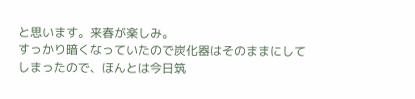と思います。来春が楽しみ。
すっかり暗くなっていたので炭化器はそのままにしてしまったので、ほんとは今日筑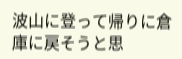波山に登って帰りに倉庫に戻そうと思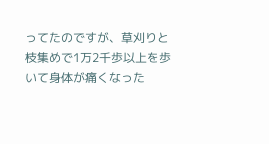ってたのですが、草刈りと枝集めで1万2千歩以上を歩いて身体が痛くなった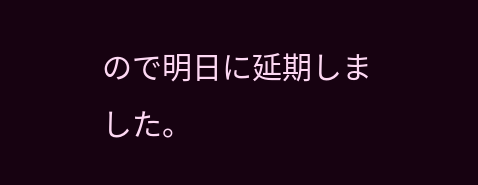ので明日に延期しました。